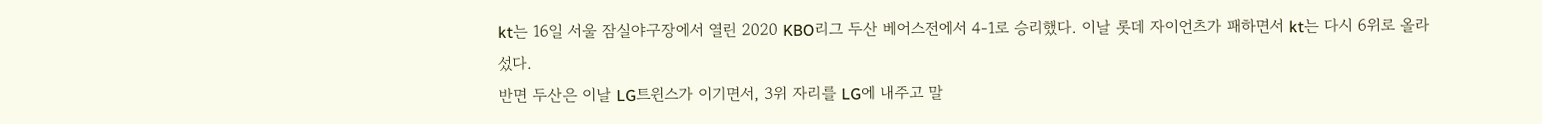kt는 16일 서울 잠실야구장에서 열린 2020 KBO리그 두산 베어스전에서 4-1로 승리했다. 이날 롯데 자이언츠가 패하면서 kt는 다시 6위로 올라섰다.
반면 두산은 이날 LG트윈스가 이기면서, 3위 자리를 LG에 내주고 말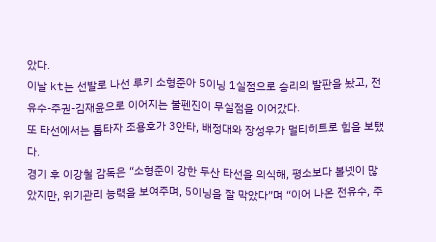았다.
이날 kt는 선발로 나선 루키 소형준아 5이닝 1실점으로 승리의 발판을 놨고, 전유수-주권-김재윤으로 이어지는 불펜진이 무실점을 이어갔다.
또 타선에서는 톱타자 조용호가 3안타, 배정대와 장성우가 멀티히트로 힘을 보탰다.
경기 후 이강철 감독은 “소형준이 강한 두산 타선을 의식해, 평소보다 볼넷이 많았지만, 위기관리 능력을 보여주며, 5이닝을 잘 막았다”며 “이어 나온 전유수, 주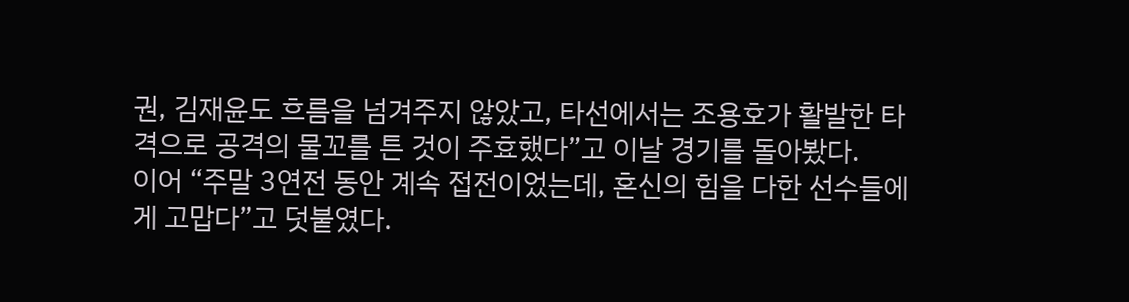권, 김재윤도 흐름을 넘겨주지 않았고, 타선에서는 조용호가 활발한 타격으로 공격의 물꼬를 튼 것이 주효했다”고 이날 경기를 돌아봤다.
이어 “주말 3연전 동안 계속 접전이었는데, 혼신의 힘을 다한 선수들에게 고맙다”고 덧붙였다.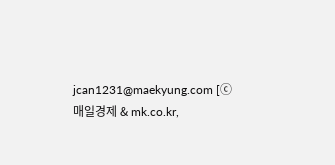jcan1231@maekyung.com [ⓒ 매일경제 & mk.co.kr,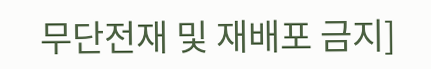무단전재 및 재배포 금지]